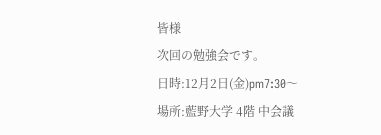皆様
次回の勉強会です。
日時:12月2日(金)pm7:30〜
場所:藍野大学 4階 中会議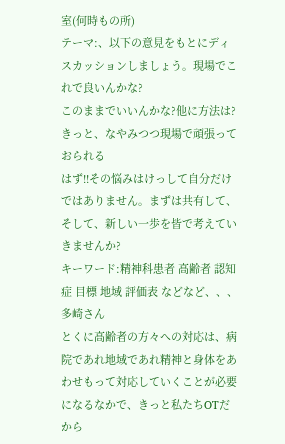室(何時もの所)
テーマ:、以下の意見をもとにディスカッションしましょう。現場でこれで良いんかな?
このままでいいんかな?他に方法は?きっと、なやみつつ現場で頑張っておられる
はず!!その悩みはけっして自分だけではありません。まずは共有して、
そして、新しい一歩を皆で考えていきませんか?
キーワード:精神科患者 高齢者 認知症 目標 地域 評価表 などなど、、、
多崎さん
とくに高齢者の方々への対応は、病院であれ地域であれ精神と身体をあわせもって対応していくことが必要になるなかで、きっと私たちOTだから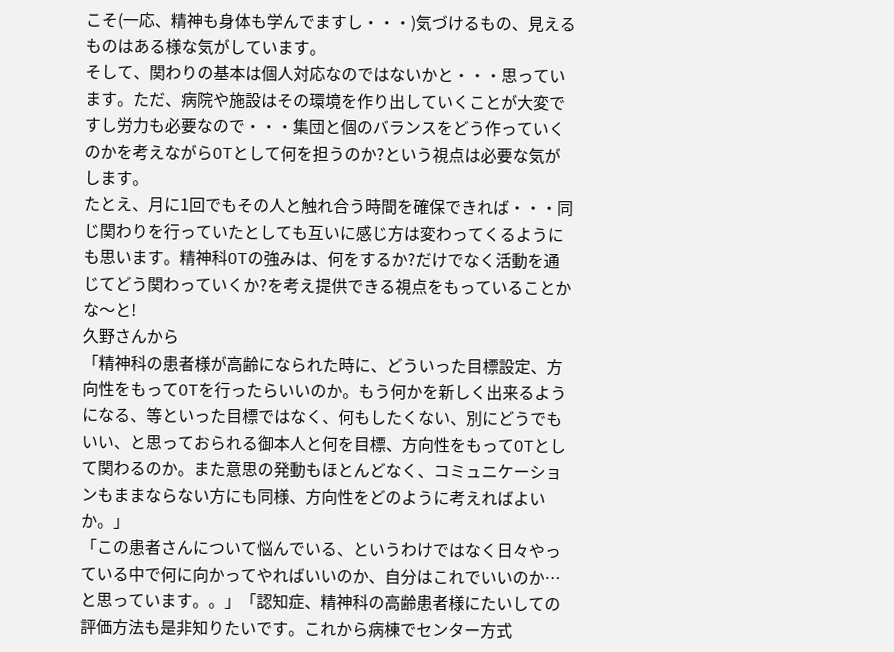こそ(一応、精神も身体も学んでますし・・・)気づけるもの、見えるものはある様な気がしています。
そして、関わりの基本は個人対応なのではないかと・・・思っています。ただ、病院や施設はその環境を作り出していくことが大変ですし労力も必要なので・・・集団と個のバランスをどう作っていくのかを考えながらOTとして何を担うのか?という視点は必要な気がします。
たとえ、月に1回でもその人と触れ合う時間を確保できれば・・・同じ関わりを行っていたとしても互いに感じ方は変わってくるようにも思います。精神科OTの強みは、何をするか?だけでなく活動を通じてどう関わっていくか?を考え提供できる視点をもっていることかな〜と!
久野さんから
「精神科の患者様が高齢になられた時に、どういった目標設定、方向性をもってOTを行ったらいいのか。もう何かを新しく出来るようになる、等といった目標ではなく、何もしたくない、別にどうでもいい、と思っておられる御本人と何を目標、方向性をもってOTとして関わるのか。また意思の発動もほとんどなく、コミュニケーションもままならない方にも同様、方向性をどのように考えればよいか。」
「この患者さんについて悩んでいる、というわけではなく日々やっている中で何に向かってやればいいのか、自分はこれでいいのか…と思っています。。」「認知症、精神科の高齢患者様にたいしての評価方法も是非知りたいです。これから病棟でセンター方式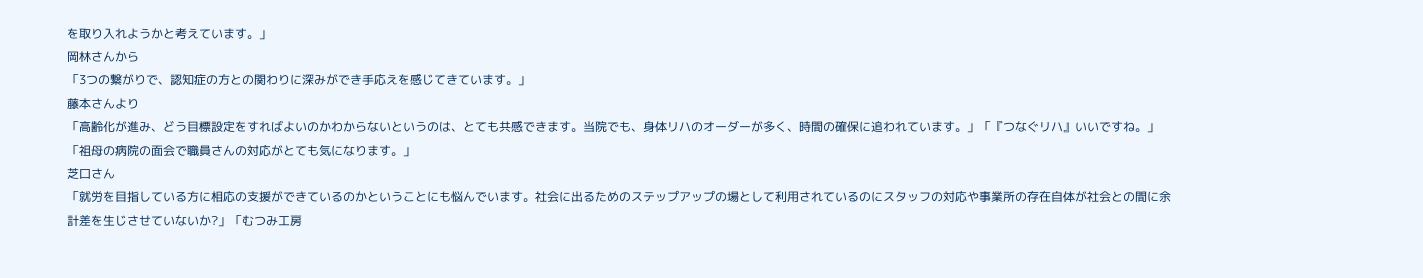を取り入れようかと考えています。」
岡林さんから
「3つの繋がりで、認知症の方との関わりに深みができ手応えを感じてきています。」
藤本さんより
「高齢化が進み、どう目標設定をすればよいのかわからないというのは、とても共感できます。当院でも、身体リハのオーダーが多く、時間の確保に追われています。」「『つなぐリハ』いいですね。」「祖母の病院の面会で職員さんの対応がとても気になります。」
芝口さん
「就労を目指している方に相応の支援ができているのかということにも悩んでいます。社会に出るためのステップアップの場として利用されているのにスタッフの対応や事業所の存在自体が社会との間に余計差を生じさせていないか?」「むつみ工房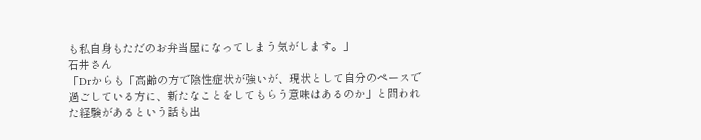も私自身もただのお弁当屋になってしまう気がします。」
石井さん
「Drからも「高齢の方で陰性症状が強いが、現状として自分のペースで過ごしている方に、新たなことをしてもらう意味はあるのか」と問われた経験があるという話も出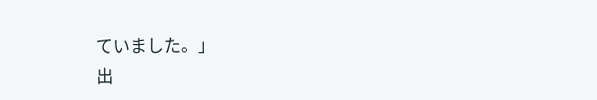ていました。」
出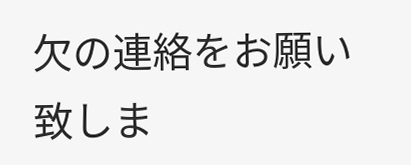欠の連絡をお願い致しま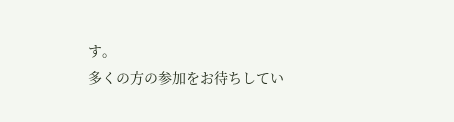す。
多くの方の参加をお待ちしてい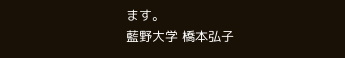ます。
藍野大学 橋本弘子